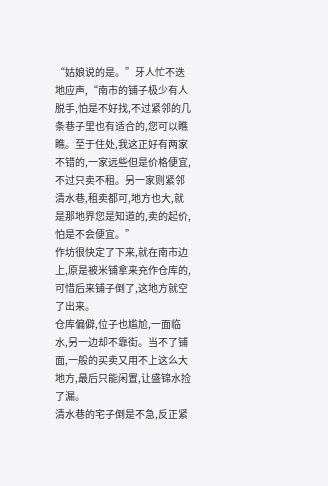“姑娘说的是。”牙人忙不迭地应声,“南市的铺子极少有人脱手,怕是不好找,不过紧邻的几条巷子里也有适合的,您可以瞧瞧。至于住处,我这正好有两家不错的,一家远些但是价格便宜,不过只卖不租。另一家则紧邻清水巷,租卖都可,地方也大,就是那地界您是知道的,卖的起价,怕是不会便宜。”
作坊很快定了下来,就在南市边上,原是被米铺拿来充作仓库的,可惜后来铺子倒了,这地方就空了出来。
仓库偏僻,位子也尴尬,一面临水,另一边却不靠街。当不了铺面,一般的买卖又用不上这么大地方,最后只能闲置,让盛锦水捡了漏。
清水巷的宅子倒是不急,反正紧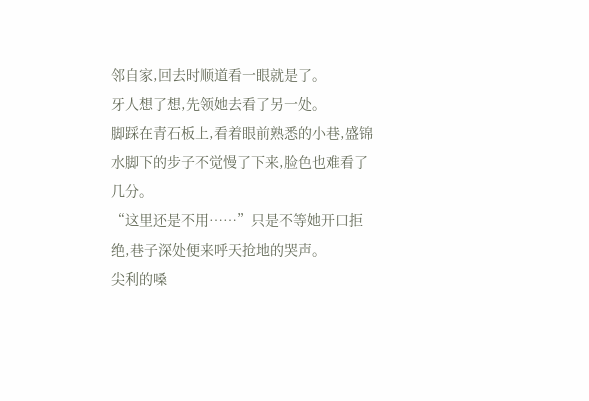邻自家,回去时顺道看一眼就是了。
牙人想了想,先领她去看了另一处。
脚踩在青石板上,看着眼前熟悉的小巷,盛锦水脚下的步子不觉慢了下来,脸色也难看了几分。
“这里还是不用……”只是不等她开口拒绝,巷子深处便来呼天抢地的哭声。
尖利的嗓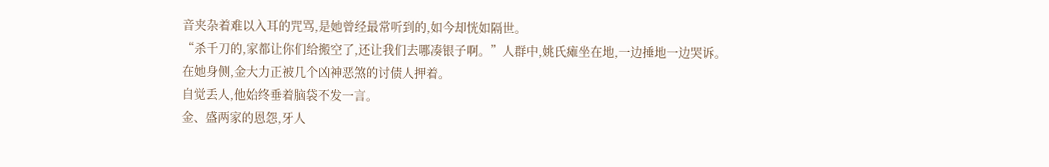音夹杂着难以入耳的咒骂,是她曾经最常听到的,如今却恍如隔世。
“杀千刀的,家都让你们给搬空了,还让我们去哪凑银子啊。”人群中,姚氏瘫坐在地,一边捶地一边哭诉。
在她身侧,金大力正被几个凶神恶煞的讨债人押着。
自觉丢人,他始终垂着脑袋不发一言。
金、盛两家的恩怨,牙人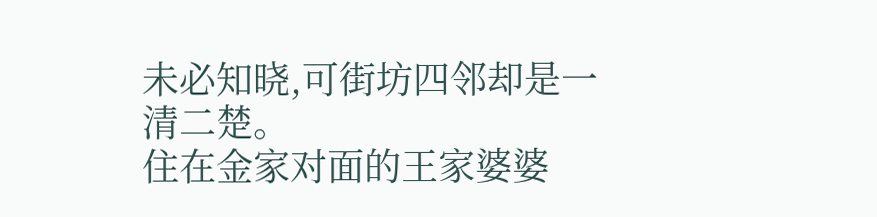未必知晓,可街坊四邻却是一清二楚。
住在金家对面的王家婆婆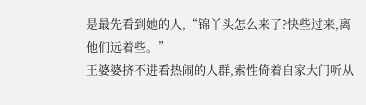是最先看到她的人,“锦丫头怎么来了?快些过来,离他们远着些。”
王婆婆挤不进看热闹的人群,索性倚着自家大门听从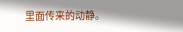里面传来的动静。